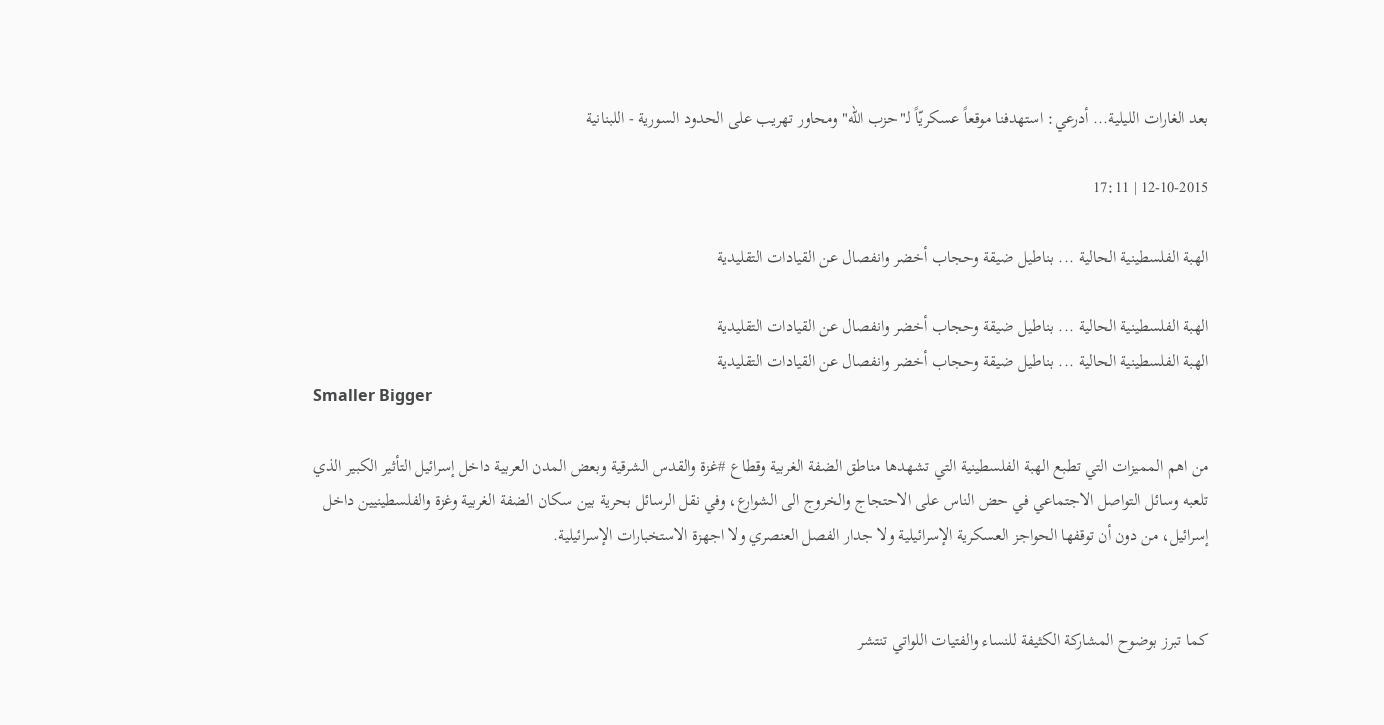بعد الغارات الليلية... أدرعي: استهدفنا موقعاً عسكريّاً لـ"حزب الله" ومحاور تهريب على الحدود السورية - اللبنانية

12-10-2015 | 17:11

الهبة الفلسطينية الحالية ... بناطيل ضيقة وحجاب أخضر وانفصال عن القيادات التقليدية

الهبة الفلسطينية الحالية ... بناطيل ضيقة وحجاب أخضر وانفصال عن القيادات التقليدية
الهبة الفلسطينية الحالية ... بناطيل ضيقة وحجاب أخضر وانفصال عن القيادات التقليدية
Smaller Bigger

من اهم المميزات التي تطبع الهبة الفلسطينية التي تشهدها مناطق الضفة الغربية وقطاع #غزة والقدس الشرقية وبعض المدن العربية داخل إسرائيل التأثير الكبير الذي تلعبه وسائل التواصل الاجتماعي في حض الناس على الاحتجاج والخروج الى الشوارع، وفي نقل الرسائل بحرية بين سكان الضفة الغربية وغزة والفلسطينيين داخل إسرائيل، من دون أن توقفها الحواجز العسكرية الإسرائيلية ولا جدار الفصل العنصري ولا اجهزة الاستخبارات الإسرائيلية.


كما تبرز بوضوح المشاركة الكثيفة للنساء والفتيات اللواتي تنتشر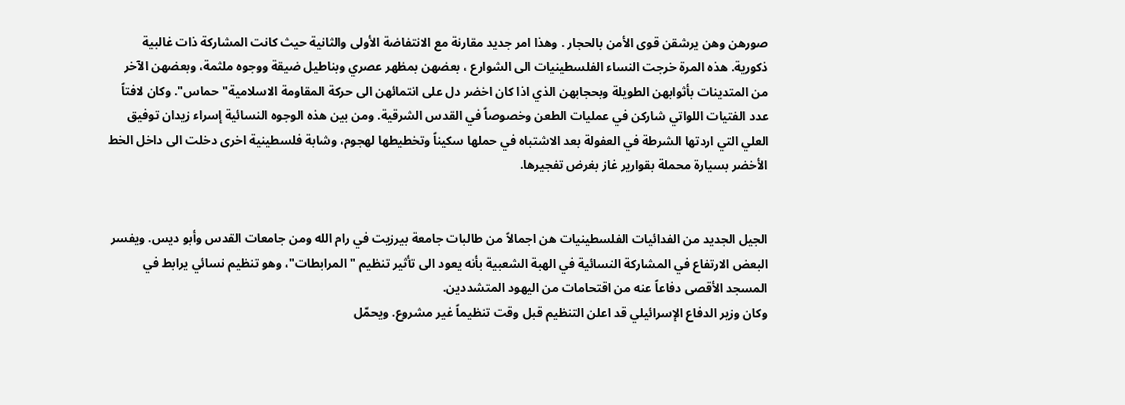صورهن وهن يرشقن قوى الأمن بالحجار . وهذا امر جديد مقارنة مع الانتفاضة الأولى والثانية حيث كانت المشاركة ذات غالبية ذكورية. هذه المرة خرجت النساء الفلسطينيات الى الشوارع ، بعضهن بمظهر عصري وبناطيل ضيقة ووجوه ملثمة، وبعضهن الآخر من المتدينات بأثوابهن الطويلة وبحجابهن الذي اذا كان اخضر دل على انتمائهن الى حركة المقاومة الاسلامية"حماس". وكان لافتاً عدد الفتيات اللواتي شاركن في عمليات الطعن وخصوصاً في القدس الشرقية. ومن بين هذه الوجوه النسائية إسراء زيدان توفيق العلي التي اردتها الشرطة في العفولة بعد الاشتباه في حملها سكيناً وتخطيطها لهجوم، وشابة فلسطينية اخرى دخلت الى داخل الخط الأخضر بسيارة محملة بقوارير غاز بغرض تفجيرها.


الجيل الجديد من الفدائيات الفلسطينيات هن اجمالاً من طالبات جامعة بيرزيت في رام الله ومن جامعات القدس وأبو ديس. ويفسر البعض الارتفاع في المشاركة النسائية في الهبة الشعبية بأنه يعود الى تأثير تنظيم "المرابطات"، وهو تنظيم نسائي يرابط في المسجد الأقصى دفاعاً عنه من اقتحامات من اليهود المتشددين.
وكان وزير الدفاع الإسرائيلي قد اعلن التنظيم قبل وقت تنظيماً غير مشروع. ويحمّل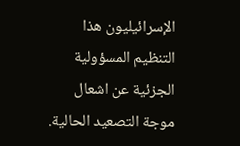الإسرائيليون هذا التنظيم المسؤولية الجزئية عن اشعال موجة التصعيد الحالية.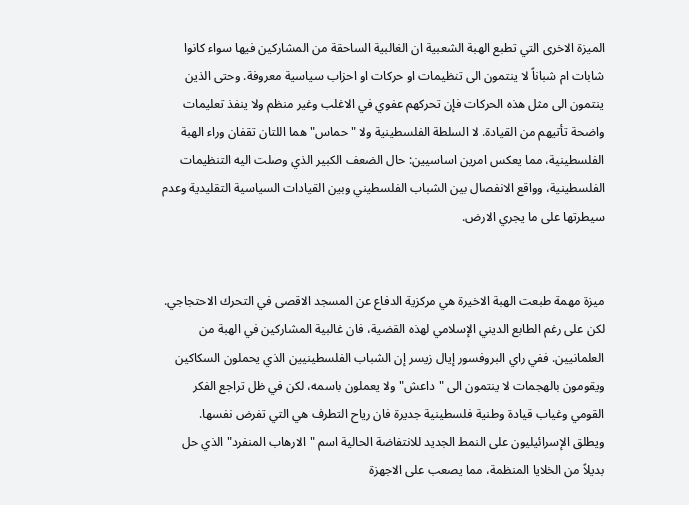الميزة الاخرى التي تطبع الهبة الشعبية ان الغالبية الساحقة من المشاركين فيها سواء كانوا شابات ام شباناً لا ينتمون الى تنظيمات او حركات او احزاب سياسية معروفة. وحتى الذين ينتمون الى مثل هذه الحركات فإن تحركهم عفوي في الاغلب وغير منظم ولا ينفذ تعليمات واضحة تأتيهم من القيادة. لا السلطة الفلسطينية ولا "حماس" هما اللتان تقفان وراء الهبة الفلسطينية، مما يعكس امرين اساسيين: حال الضعف الكبير الذي وصلت اليه التنظيمات الفلسطينية، وواقع الانفصال بين الشباب الفلسطيني وبين القيادات السياسية التقليدية وعدم سيطرتها على ما يجري الارض.


ميزة مهمة طبعت الهبة الاخيرة هي مركزية الدفاع عن المسجد الاقصى في التحرك الاحتجاجي. لكن على رغم الطابع الديني الإسلامي لهذه القضية، فان غالبية المشاركين في الهبة من العلمانيين. ففي راي البروفسور إيال زيسر إن الشباب الفلسطينيين الذي يحملون السكاكين ويقومون بالهجمات لا ينتمون الى "داعش" ولا يعملون باسمه، لكن في ظل تراجع الفكر القومي وغياب قيادة وطنية فلسطينية جديرة فان رياح التطرف هي التي تفرض نفسها.
ويطلق الإسرائيليون على النمط الجديد للانتفاضة الحالية اسم "الارهاب المنفرد" الذي حل بديلاً من الخلايا المنظمة، مما يصعب على الاجهزة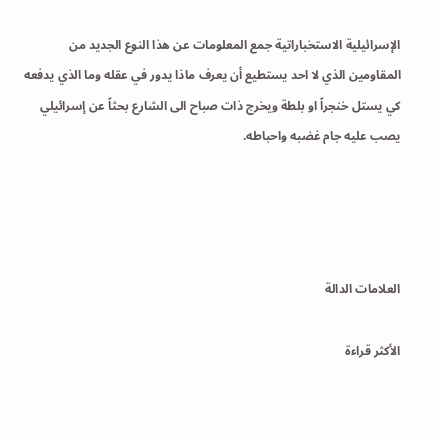الإسرائيلية الاستخباراتية جمع المعلومات عن هذا النوع الجديد من المقاومين الذي لا احد يستطيع أن يعرف ماذا يدور في عقله وما الذي يدفعه كي يستل خنجراً او بلطة ويخرج ذات صباح الى الشارع بحثاً عن إسرائيلي يصب عليه جام غضبه واحباطه.




العلامات الدالة

الأكثر قراءة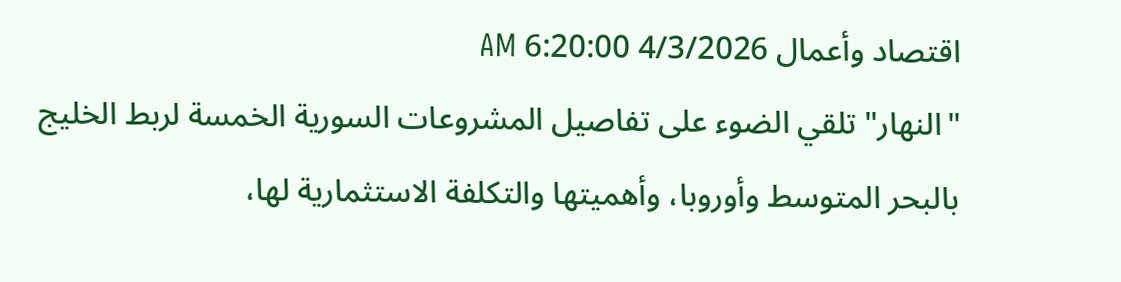اقتصاد وأعمال 4/3/2026 6:20:00 AM
"النهار" تلقي الضوء على تفاصيل المشروعات السورية الخمسة لربط الخليج بالبحر المتوسط وأوروبا، وأهميتها والتكلفة الاستثمارية لها،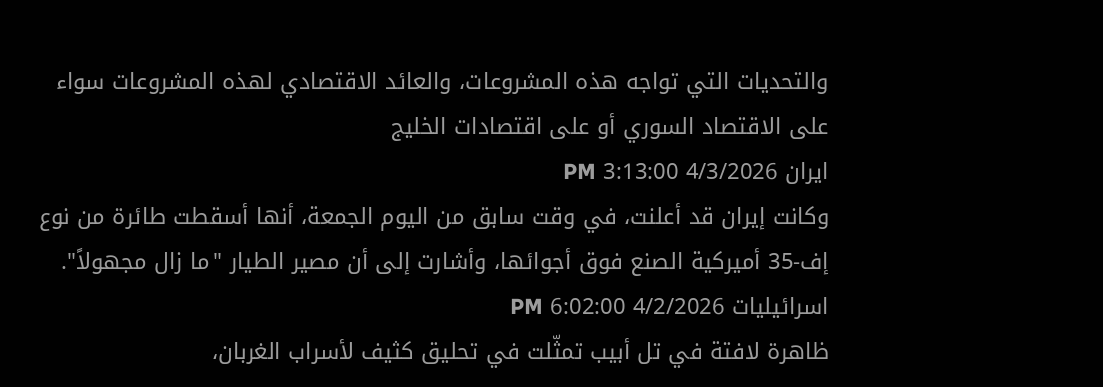والتحديات التي تواجه هذه المشروعات، والعائد الاقتصادي لهذه المشروعات سواء على الاقتصاد السوري أو على اقتصادات الخليج
ايران 4/3/2026 3:13:00 PM
وكانت إيران قد أعلنت، في وقت سابق من اليوم الجمعة، أنها أسقطت طائرة من نوع إف-35 أميركية الصنع فوق أجوائها، وأشارت إلى أن مصير الطيار "ما زال مجهولاً".
اسرائيليات 4/2/2026 6:02:00 PM
ظاهرة لافتة في تل أبيب تمثّلت في تحليق كثيف لأسراب الغربان،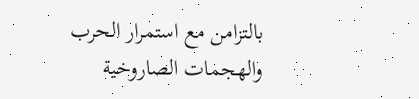بالتزامن مع استمرار الحرب والهجمات الصاروخية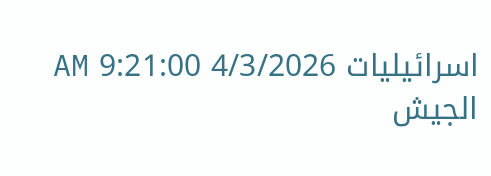اسرائيليات 4/3/2026 9:21:00 AM
الجيش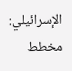الإسرائيلي: مخطط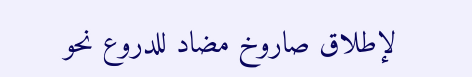لإطلاق صاروخ مضاد للدروع نحو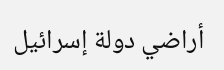أراضي دولة إسرائيل